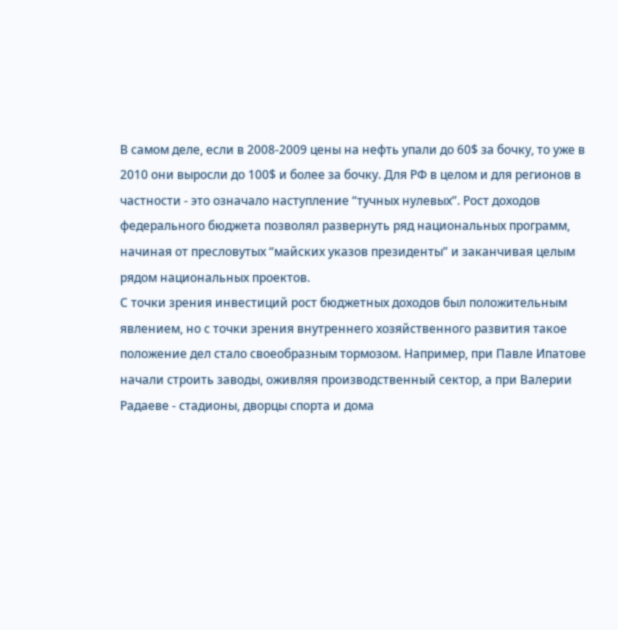В самом деле, если в 2008-2009 цены на нефть упали до 60$ за бочку, то уже в 2010 они выросли до 100$ и более за бочку. Для РФ в целом и для регионов в частности - это означало наступление “тучных нулевых”. Рост доходов федерального бюджета позволял развернуть ряд национальных программ, начиная от пресловутых “майских указов президенты” и заканчивая целым рядом национальных проектов.
С точки зрения инвестиций рост бюджетных доходов был положительным явлением, но с точки зрения внутреннего хозяйственного развития такое положение дел стало своеобразным тормозом. Например, при Павле Ипатове начали строить заводы, оживляя производственный сектор, а при Валерии Радаеве - стадионы, дворцы спорта и дома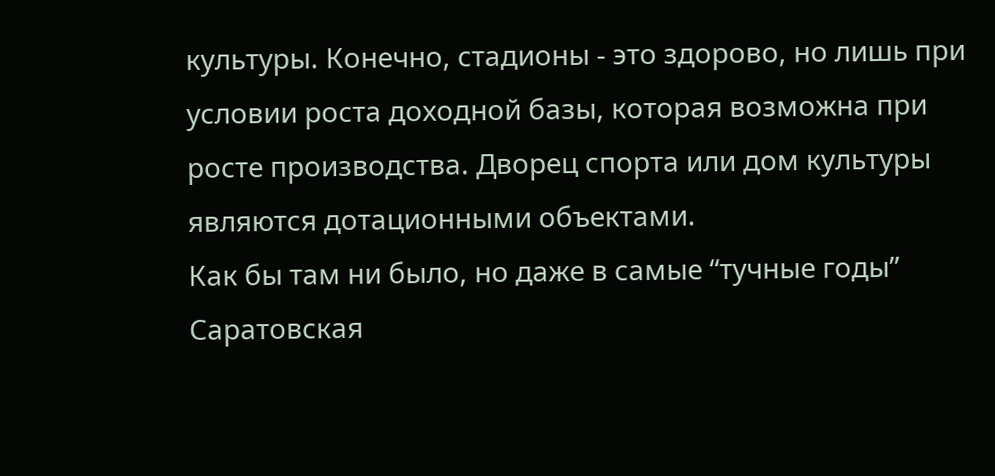культуры. Конечно, стадионы - это здорово, но лишь при условии роста доходной базы, которая возможна при росте производства. Дворец спорта или дом культуры являются дотационными объектами.
Как бы там ни было, но даже в самые “тучные годы” Саратовская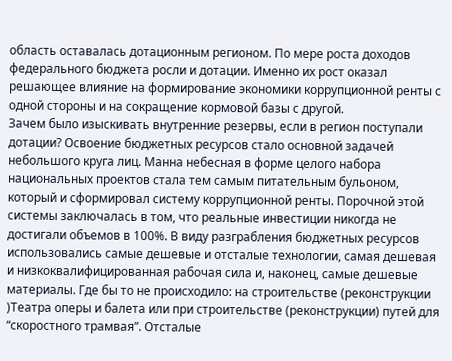область оставалась дотационным регионом. По мере роста доходов федерального бюджета росли и дотации. Именно их рост оказал решающее влияние на формирование экономики коррупционной ренты с одной стороны и на сокращение кормовой базы с другой.
Зачем было изыскивать внутренние резервы, если в регион поступали дотации? Освоение бюджетных ресурсов стало основной задачей небольшого круга лиц. Манна небесная в форме целого набора национальных проектов стала тем самым питательным бульоном, который и сформировал систему коррупционной ренты. Порочной этой системы заключалась в том, что реальные инвестиции никогда не достигали объемов в 100%. В виду разграбления бюджетных ресурсов использовались самые дешевые и отсталые технологии, самая дешевая и низкоквалифицированная рабочая сила и, наконец, самые дешевые материалы. Где бы то не происходило: на строительстве (реконструкции )Театра оперы и балета или при строительстве (реконструкции) путей для “скоростного трамвая”. Отсталые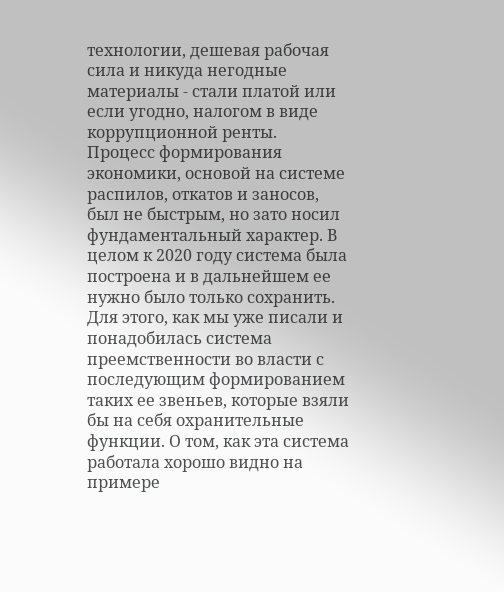технологии, дешевая рабочая сила и никуда негодные материалы - стали платой или если угодно, налогом в виде коррупционной ренты.
Процесс формирования экономики, основой на системе распилов, откатов и заносов, был не быстрым, но зато носил фундаментальный характер. В целом к 2020 году система была построена и в дальнейшем ее нужно было только сохранить. Для этого, как мы уже писали и понадобилась система преемственности во власти с последующим формированием таких ее звеньев, которые взяли бы на себя охранительные функции. О том, как эта система работала хорошо видно на примере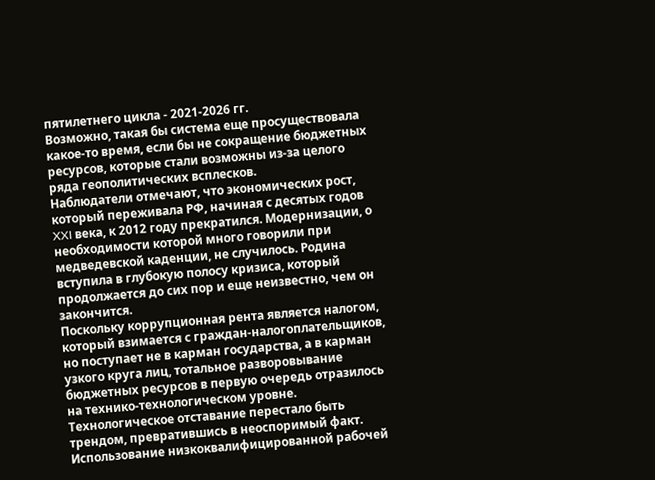пятилетнего цикла - 2021-2026 гг.
Возможно, такая бы система еще просуществовала какое-то время, если бы не сокращение бюджетных ресурсов, которые стали возможны из-за целого ряда геополитических всплесков.
Наблюдатели отмечают, что экономических рост, который переживала РФ, начиная с десятых годов XXI века, к 2012 году прекратился. Модернизации, о необходимости которой много говорили при медведевской каденции, не случилось. Родина вступила в глубокую полосу кризиса, который продолжается до сих пор и еще неизвестно, чем он закончится.
Поскольку коррупционная рента является налогом, который взимается с граждан-налогоплательщиков, но поступает не в карман государства, а в карман узкого круга лиц, тотальное разворовывание бюджетных ресурсов в первую очередь отразилось на технико-технологическом уровне. Технологическое отставание перестало быть трендом, превратившись в неоспоримый факт.
Использование низкоквалифицированной рабочей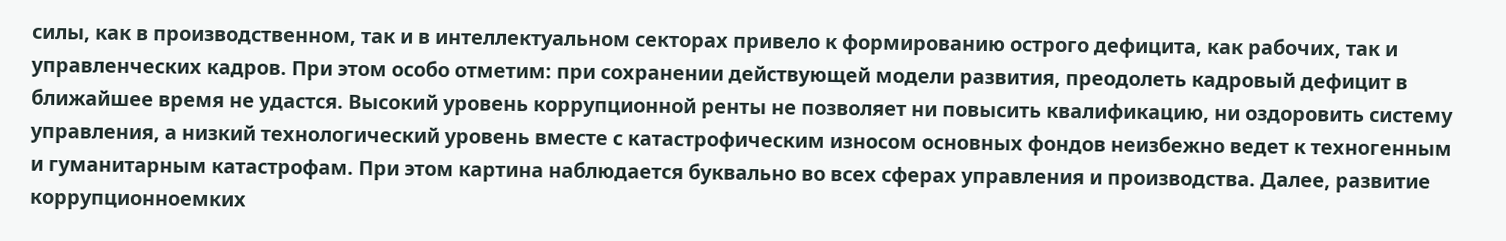силы, как в производственном, так и в интеллектуальном секторах привело к формированию острого дефицита, как рабочих, так и управленческих кадров. При этом особо отметим: при сохранении действующей модели развития, преодолеть кадровый дефицит в ближайшее время не удастся. Высокий уровень коррупционной ренты не позволяет ни повысить квалификацию, ни оздоровить систему управления, а низкий технологический уровень вместе с катастрофическим износом основных фондов неизбежно ведет к техногенным и гуманитарным катастрофам. При этом картина наблюдается буквально во всех сферах управления и производства. Далее, развитие коррупционноемких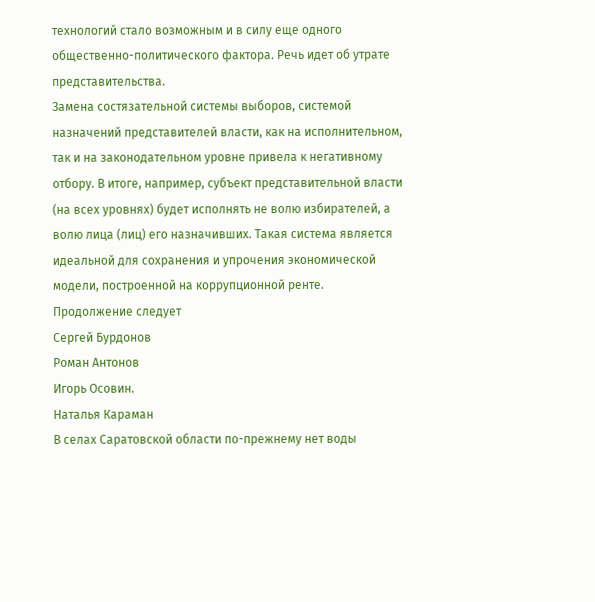технологий стало возможным и в силу еще одного общественно-политического фактора. Речь идет об утрате представительства.
Замена состязательной системы выборов, системой назначений представителей власти, как на исполнительном, так и на законодательном уровне привела к негативному отбору. В итоге, например, субъект представительной власти (на всех уровнях) будет исполнять не волю избирателей, а волю лица (лиц) его назначивших. Такая система является идеальной для сохранения и упрочения экономической модели, построенной на коррупционной ренте.
Продолжение следует
Сергей Бурдонов
Роман Антонов
Игорь Осовин.
Наталья Караман
В селах Саратовской области по-прежнему нет воды